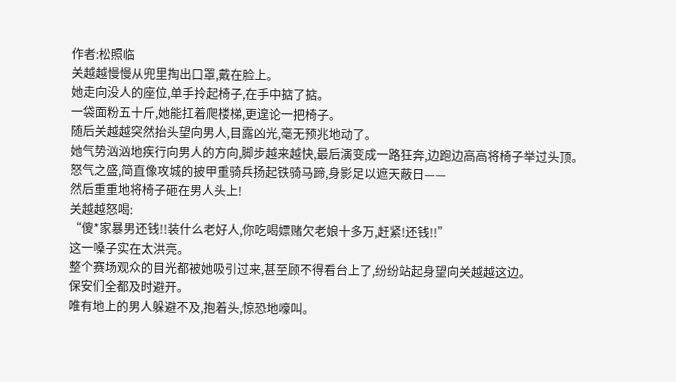作者:松照临
关越越慢慢从兜里掏出口罩,戴在脸上。
她走向没人的座位,单手拎起椅子,在手中掂了掂。
一袋面粉五十斤,她能扛着爬楼梯,更遑论一把椅子。
随后关越越突然抬头望向男人,目露凶光,毫无预兆地动了。
她气势汹汹地疾行向男人的方向,脚步越来越快,最后演变成一路狂奔,边跑边高高将椅子举过头顶。
怒气之盛,简直像攻城的披甲重骑兵扬起铁骑马蹄,身影足以遮天蔽日——
然后重重地将椅子砸在男人头上!
关越越怒喝:
“傻*家暴男还钱!!装什么老好人,你吃喝嫖赌欠老娘十多万,赶紧!还钱!!”
这一嗓子实在太洪亮。
整个赛场观众的目光都被她吸引过来,甚至顾不得看台上了,纷纷站起身望向关越越这边。
保安们全都及时避开。
唯有地上的男人躲避不及,抱着头,惊恐地嚎叫。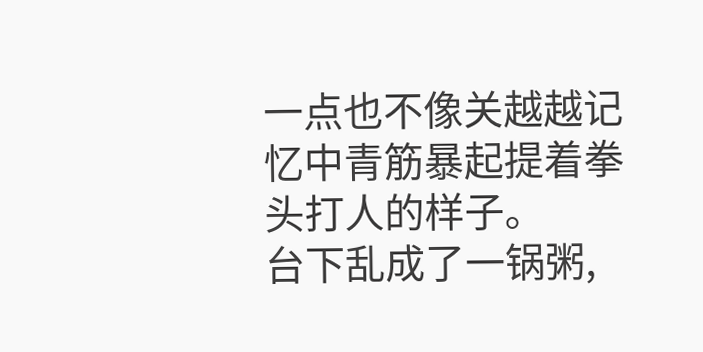一点也不像关越越记忆中青筋暴起提着拳头打人的样子。
台下乱成了一锅粥,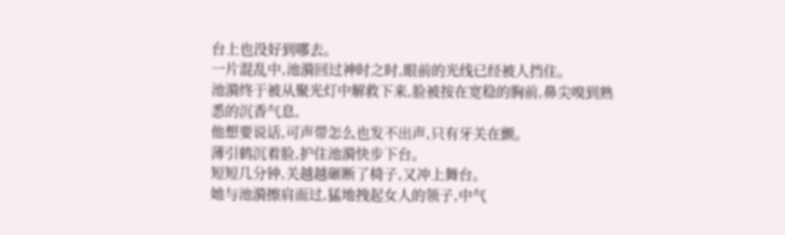台上也没好到哪去。
一片混乱中,池漪回过神时之时,眼前的光线已经被人挡住。
池漪终于被从聚光灯中解救下来,脸被按在宽稳的胸前,鼻尖嗅到熟悉的沉香气息,
他想要说话,可声带怎么也发不出声,只有牙关在颤。
薄引鹤沉着脸,护住池漪快步下台。
短短几分钟,关越越砸断了椅子,又冲上舞台。
她与池漪擦肩而过,猛地拽起女人的领子,中气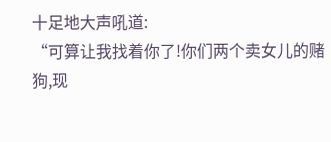十足地大声吼道:
“可算让我找着你了!你们两个卖女儿的赌狗,现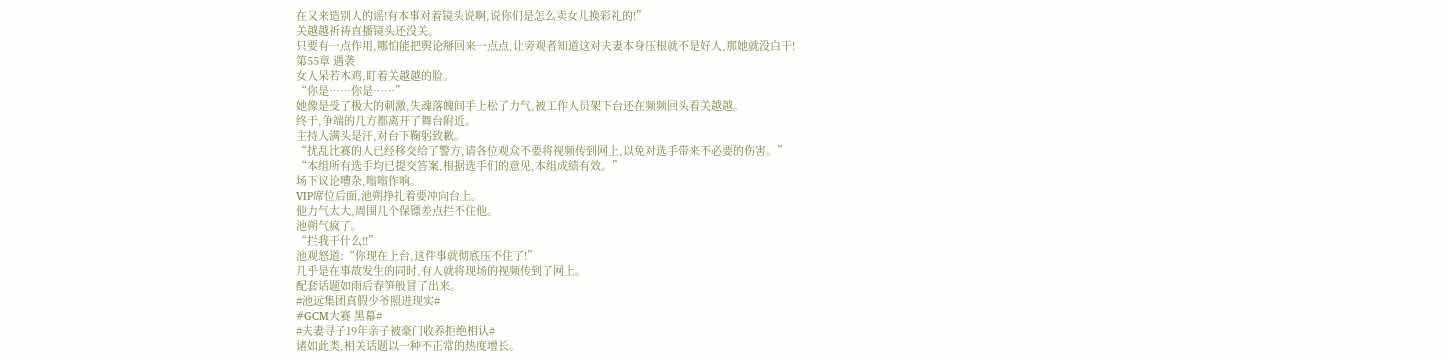在又来造别人的谣!有本事对着镜头说啊,说你们是怎么卖女儿换彩礼的!”
关越越祈祷直播镜头还没关。
只要有一点作用,哪怕能把舆论掰回来一点点,让旁观者知道这对夫妻本身压根就不是好人,那她就没白干!
第55章 遇袭
女人呆若木鸡,盯着关越越的脸。
“你是……你是……”
她像是受了极大的刺激,失魂落魄间手上松了力气,被工作人员架下台还在频频回头看关越越。
终于,争端的几方都离开了舞台附近。
主持人满头是汗,对台下鞠躬致歉。
“扰乱比赛的人已经移交给了警方,请各位观众不要将视频传到网上,以免对选手带来不必要的伤害。”
“本组所有选手均已提交答案,根据选手们的意见,本组成绩有效。”
场下议论嘈杂,嗡嗡作响。
VIP席位后面,池朔挣扎着要冲向台上。
他力气太大,周围几个保镖差点拦不住他。
池朔气疯了。
“拦我干什么!!”
池观怒道:“你现在上台,这件事就彻底压不住了!”
几乎是在事故发生的同时,有人就将现场的视频传到了网上。
配套话题如雨后春笋般冒了出来。
#池远集团真假少爷照进现实#
#GCM大赛 黑幕#
#夫妻寻子19年亲子被豪门收养拒绝相认#
诸如此类,相关话题以一种不正常的热度增长。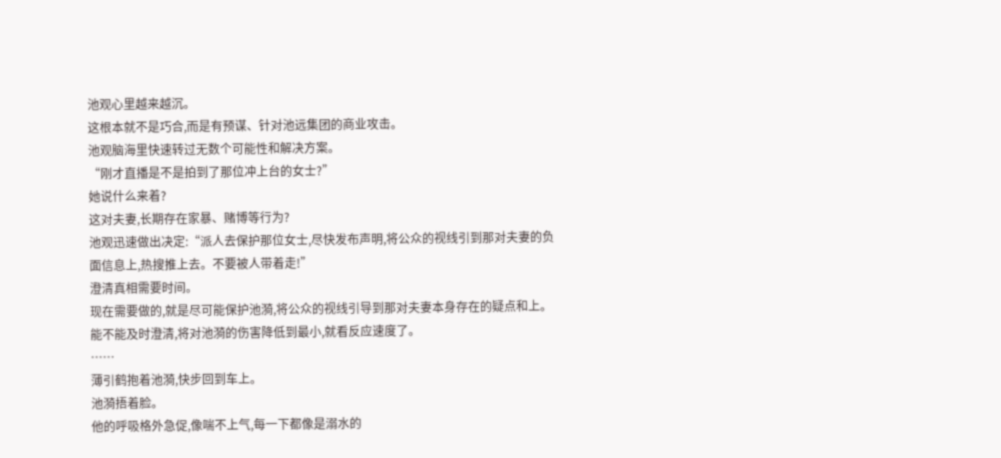池观心里越来越沉。
这根本就不是巧合,而是有预谋、针对池远集团的商业攻击。
池观脑海里快速转过无数个可能性和解决方案。
“刚才直播是不是拍到了那位冲上台的女士?”
她说什么来着?
这对夫妻,长期存在家暴、赌博等行为?
池观迅速做出决定:“派人去保护那位女士,尽快发布声明,将公众的视线引到那对夫妻的负面信息上,热搜推上去。不要被人带着走!”
澄清真相需要时间。
现在需要做的,就是尽可能保护池漪,将公众的视线引导到那对夫妻本身存在的疑点和上。
能不能及时澄清,将对池漪的伤害降低到最小,就看反应速度了。
……
薄引鹤抱着池漪,快步回到车上。
池漪捂着脸。
他的呼吸格外急促,像喘不上气,每一下都像是溺水的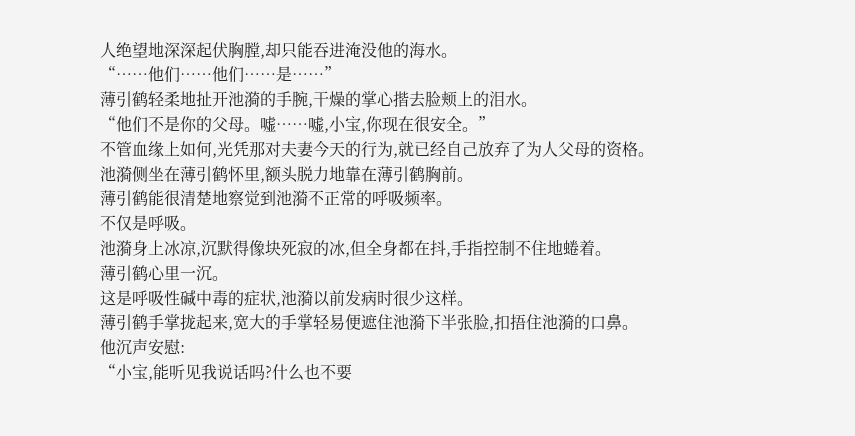人绝望地深深起伏胸膛,却只能吞进淹没他的海水。
“……他们……他们……是……”
薄引鹤轻柔地扯开池漪的手腕,干燥的掌心揩去脸颊上的泪水。
“他们不是你的父母。嘘……嘘,小宝,你现在很安全。”
不管血缘上如何,光凭那对夫妻今天的行为,就已经自己放弃了为人父母的资格。
池漪侧坐在薄引鹤怀里,额头脱力地靠在薄引鹤胸前。
薄引鹤能很清楚地察觉到池漪不正常的呼吸频率。
不仅是呼吸。
池漪身上冰凉,沉默得像块死寂的冰,但全身都在抖,手指控制不住地蜷着。
薄引鹤心里一沉。
这是呼吸性碱中毒的症状,池漪以前发病时很少这样。
薄引鹤手掌拢起来,宽大的手掌轻易便遮住池漪下半张脸,扣捂住池漪的口鼻。
他沉声安慰:
“小宝,能听见我说话吗?什么也不要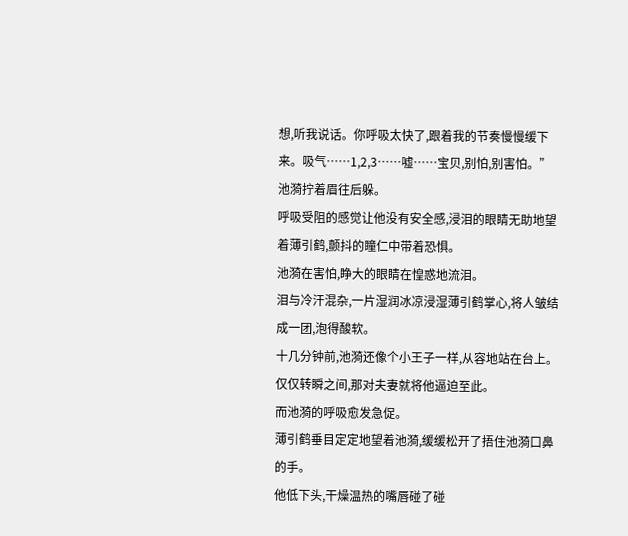想,听我说话。你呼吸太快了,跟着我的节奏慢慢缓下来。吸气……1,2,3……嘘……宝贝,别怕,别害怕。”
池漪拧着眉往后躲。
呼吸受阻的感觉让他没有安全感,浸泪的眼睛无助地望着薄引鹤,颤抖的瞳仁中带着恐惧。
池漪在害怕,睁大的眼睛在惶惑地流泪。
泪与冷汗混杂,一片湿润冰凉浸湿薄引鹤掌心,将人皱结成一团,泡得酸软。
十几分钟前,池漪还像个小王子一样,从容地站在台上。
仅仅转瞬之间,那对夫妻就将他逼迫至此。
而池漪的呼吸愈发急促。
薄引鹤垂目定定地望着池漪,缓缓松开了捂住池漪口鼻的手。
他低下头,干燥温热的嘴唇碰了碰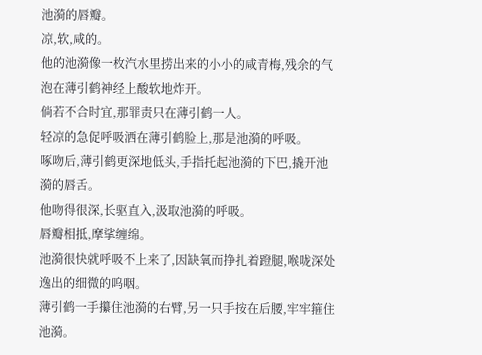池漪的唇瓣。
凉,软,咸的。
他的池漪像一枚汽水里捞出来的小小的咸青梅,残余的气泡在薄引鹤神经上酸软地炸开。
倘若不合时宜,那罪责只在薄引鹤一人。
轻凉的急促呼吸洒在薄引鹤脸上,那是池漪的呼吸。
啄吻后,薄引鹤更深地低头,手指托起池漪的下巴,撬开池漪的唇舌。
他吻得很深,长驱直入,汲取池漪的呼吸。
唇瓣相抵,摩挲缠绵。
池漪很快就呼吸不上来了,因缺氧而挣扎着蹬腿,喉咙深处逸出的细微的呜咽。
薄引鹤一手攥住池漪的右臂,另一只手按在后腰,牢牢箍住池漪。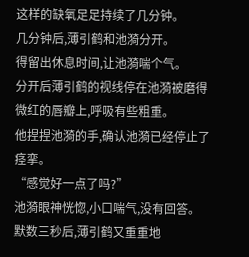这样的缺氧足足持续了几分钟。
几分钟后,薄引鹤和池漪分开。
得留出休息时间,让池漪喘个气。
分开后薄引鹤的视线停在池漪被磨得微红的唇瓣上,呼吸有些粗重。
他捏捏池漪的手,确认池漪已经停止了痉挛。
“感觉好一点了吗?”
池漪眼神恍惚,小口喘气,没有回答。
默数三秒后,薄引鹤又重重地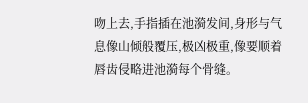吻上去,手指插在池漪发间,身形与气息像山倾般覆压,极凶极重,像要顺着唇齿侵略进池漪每个骨缝。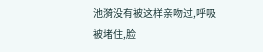池漪没有被这样亲吻过,呼吸被堵住,脸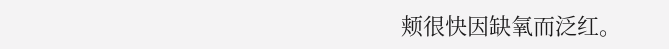颊很快因缺氧而泛红。